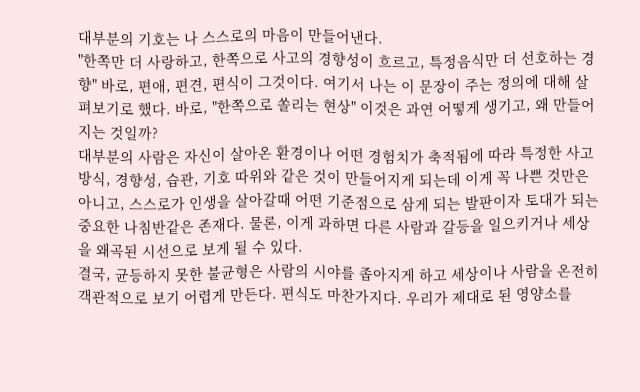대부분의 기호는 나 스스로의 마음이 만들어낸다.
"한쪽만 더 사랑하고, 한쪽으로 사고의 경향성이 흐르고, 특정음식만 더 선호하는 경향" 바로, 편애, 편견, 편식이 그것이다. 여기서 나는 이 문장이 주는 정의에 대해 살펴보기로 했다. 바로, "한쪽으로 쏠리는 현상" 이것은 과연 어떻게 생기고, 왜 만들어지는 것일까?
대부분의 사람은 자신이 살아온 환경이나 어떤 경험치가 축적됨에 따라 특정한 사고방식, 경향성, 습관, 기호 따위와 같은 것이 만들어지게 되는데 이게 꼭 나쁜 것만은 아니고, 스스로가 인생을 살아갈때 어떤 기준점으로 삼게 되는 발판이자 토대가 되는 중요한 나침반같은 존재다. 물론, 이게 과하면 다른 사람과 갈등을 일으키거나 세상을 왜곡된 시선으로 보게 될 수 있다.
결국, 균등하지 못한 불균형은 사람의 시야를 좁아지게 하고 세상이나 사람을 온전히 객관적으로 보기 어렵게 만든다. 편식도 마찬가지다. 우리가 제대로 된 영양소를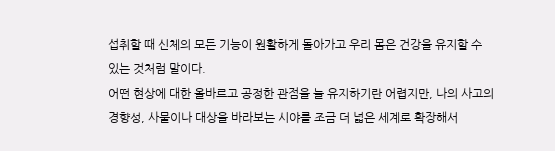섭취할 때 신체의 모든 기능이 원활하게 돌아가고 우리 몸은 건강을 유지할 수 있는 것처럼 말이다.
어떤 현상에 대한 올바르고 공정한 관점을 늘 유지하기란 어렵지만, 나의 사고의 경향성, 사물이나 대상을 바라보는 시야를 조금 더 넓은 세계로 확장해서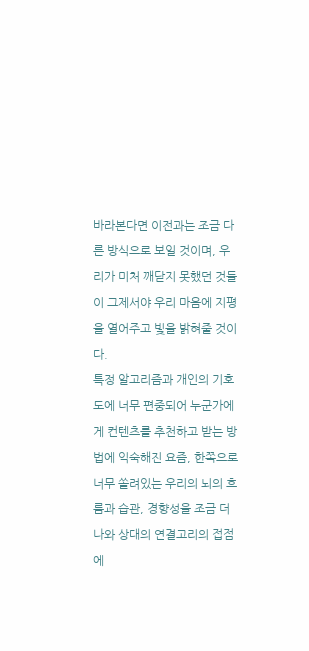바라본다면 이전과는 조금 다른 방식으로 보일 것이며, 우리가 미처 깨닫지 못했던 것들이 그제서야 우리 마음에 지평을 열어주고 빛을 밝혀줄 것이다.
특정 알고리즘과 개인의 기호도에 너무 편중되어 누군가에게 컨텐츠를 추천하고 받는 방법에 익숙해진 요즘, 한쪽으로 너무 쏠려있는 우리의 뇌의 흐름과 습관, 경향성을 조금 더 나와 상대의 연결고리의 접점에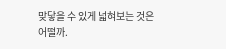맞닿을 수 있게 넓혀보는 것은 어떨까.